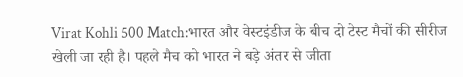Virat Kohli 500 Match:भारत और वेस्टइंडीज के बीच दो टेस्ट मैचों की सीरीज खेली जा रही है। पहले मैच को भारत ने बड़े अंतर से जीता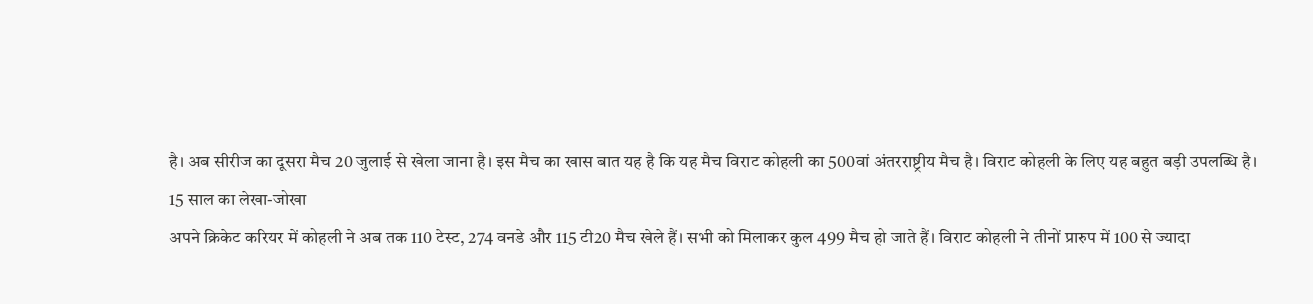है। अब सीरीज का दूसरा मैच 20 जुलाई से खेला जाना है। इस मैच का खास बात यह है कि यह मैच विराट कोहली का 500वां अंतरराष्ट्रीय मैच है। विराट कोहली के लिए यह बहुत बड़ी उपलब्धि है।
15 साल का लेखा-जोखा
अपने क्रिकेट करियर में कोहली ने अब तक 110 टेस्ट, 274 वनडे और 115 टी20 मैच खेले हैं। सभी को मिलाकर कुल 499 मैच हो जाते हैं। विराट कोहली ने तीनों प्रारुप में 100 से ज्यादा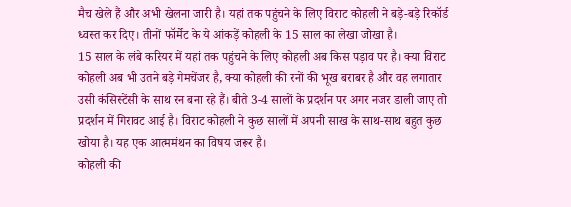मैच खेले हैं और अभी खेलना जारी है। यहां तक पहुंचने के लिए विराट कोहली ने बड़े-बड़े रिकॉर्ड ध्वस्त कर दिए। तीनों फॉर्मेट के ये आंकड़ें कोहली के 15 साल का लेखा जोखा है।
15 साल के लंबे करियर में यहां तक पहुंचने के लिए कोहली अब किस पड़ाव पर है। क्या विराट कोहली अब भी उतने बड़े गेमचेंजर है, क्या कोहली की रनों की भूख बराबर है और वह लगातार उसी कंसिस्टेंसी के साथ रन बना रहे हैं। बीते 3-4 सालों के प्रदर्शन पर अगर नजर डाली जाए तो प्रदर्शन में गिरावट आई है। विराट कोहली ने कुछ सालों में अपनी साख के साथ-साथ बहुत कुछ खोया है। यह एक आत्ममंथन का विषय जरूर है।
कोहली की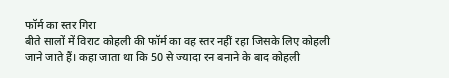फॉर्म का स्तर गिरा
बीते सालों में विराट कोहली की फॉर्म का वह स्तर नहीं रहा जिसके लिए कोहली जाने जाते हैं। कहा जाता था कि 50 से ज्यादा रन बनाने के बाद कोहली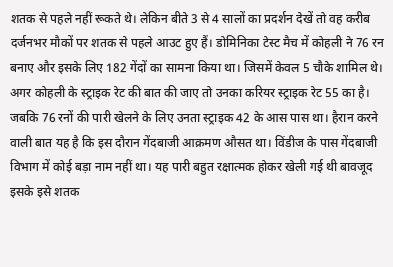शतक से पहले नहीं रूकते थे। लेकिन बीते 3 से 4 सालों का प्रदर्शन देखें तो वह करीब दर्जनभर मौकों पर शतक से पहले आउट हुए हैं। डोमिनिका टेस्ट मैच में कोहली ने 76 रन बनाए और इसके लिए 182 गेंदों का सामना किया था। जिसमें केवल 5 चौके शामिल थे।
अगर कोहली के स्ट्राइक रेट की बात की जाए तो उनका करियर स्ट्राइक रेट 55 का है। जबकि 76 रनों की पारी खेलने के लिए उनता स्ट्राइक 42 के आस पास था। हैरान करने वाली बात यह है कि इस दौरान गेंदबाजी आक्रमण औसत था। विंडीज के पास गेंदबाजी विभाग में कोई बड़ा नाम नहीं था। यह पारी बहुत रक्षात्मक होकर खेली गई थी बावजूद इसके इसे शतक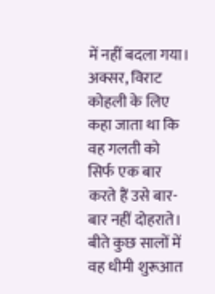में नहीं बदला गया।
अक्सर, विराट कोहली के लिए कहा जाता था कि वह गलती को सिर्फ एक बार करते हैं उसे बार-बार नहीं दोहराते। बीते कुछ सालों में वह धीमी शुरूआत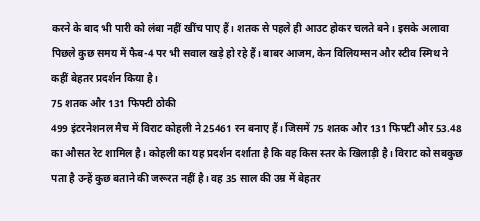करने के बाद भी पारी को लंबा नहीं खींच पाए हैं। शतक से पहले ही आउट होकर चलते बने। इसके अलावा पिछले कुछ समय में फैब-4 पर भी सवाल खड़े हो रहे हैं। बाबर आजम, केन विलियम्सन और स्टीव स्मिथ ने कहीं बेहतर प्रदर्शन किया है।
75 शतक और 131 फिफ्टी ठोकी
499 इंटरनेशनल मैच में विराट कोहली ने 25461 रन बनाए हैं। जिसमें 75 शतक और 131 फिफ्टी और 53.48 का औसत रेट शामिल है। कोहली का यह प्रदर्शन दर्शाता है कि वह किस स्तर के खिलाड़ी है। विराट को सबकुछ पता है उन्हें कुछ बताने की जरूरत नहीं है। वह 35 साल की उम्र में बेहतर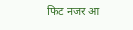फिट नजर आ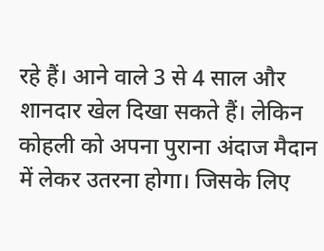रहे हैं। आने वाले 3 से 4 साल और शानदार खेल दिखा सकते हैं। लेकिन कोहली को अपना पुराना अंदाज मैदान में लेकर उतरना होगा। जिसके लिए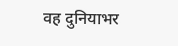वह दुनियाभर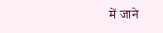में जाने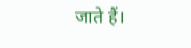जाते हैं।